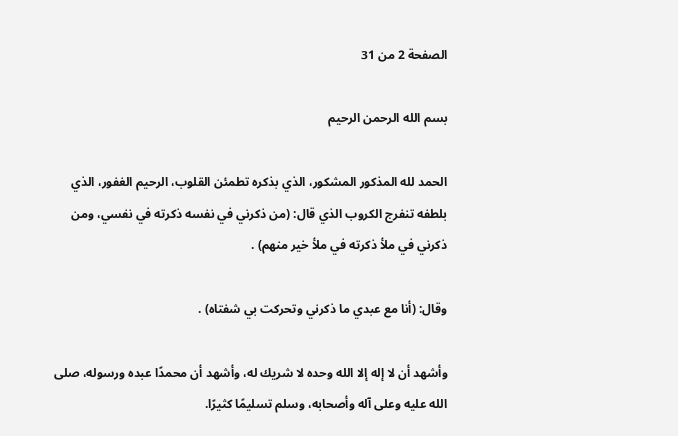الصفحة 2 من 31

بسم الله الرحمن الرحيم

الحمد لله المذكور المشكور، الذي بذكره تطمئن القلوب، الرحيم الغفور، الذي بلطفه تنفرج الكروب الذي قال: (من ذكرني في نفسه ذكرته في نفسي، ومن ذكرني في ملأ ذكرته في ملأ خير منهم) .

وقال: (أنا مع عبدي ما ذكرني وتحركت بي شفتاه) .

وأشهد أن لا إله إلا الله وحده لا شريك له، وأشهد أن محمدًا عبده ورسوله، صلى الله عليه وعلى آله وأصحابه، وسلم تسليمًا كثيرًا.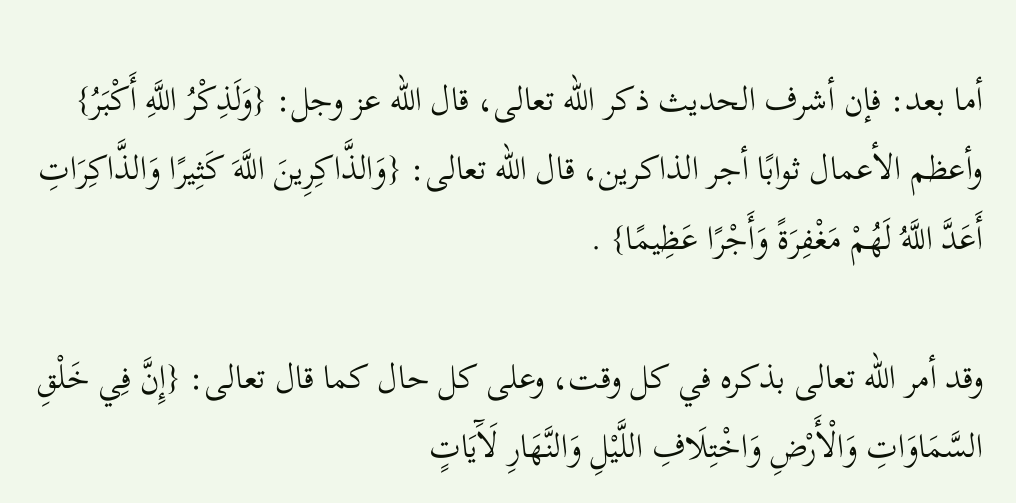أما بعد: فإن أشرف الحديث ذكر الله تعالى، قال الله عز وجل: {وَلَذِكْرُ اللَّهِ أَكْبَرُ} وأعظم الأعمال ثوابًا أجر الذاكرين، قال الله تعالى: {وَالذَّاكِرِينَ اللَّهَ كَثِيرًا وَالذَّاكِرَاتِ أَعَدَّ اللَّهُ لَهُمْ مَغْفِرَةً وَأَجْرًا عَظِيمًا} .

وقد أمر الله تعالى بذكره في كل وقت، وعلى كل حال كما قال تعالى: {إِنَّ فِي خَلْقِ السَّمَاوَاتِ وَالْأَرْضِ وَاخْتِلَافِ اللَّيْلِ وَالنَّهَارِ لَآَيَاتٍ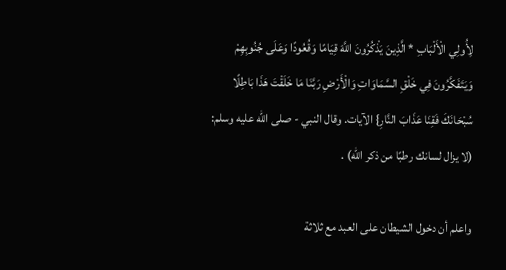لِأُولِي الْأَلْبَابِ * الَّذِينَ يَذْكُرُونَ اللَّهَ قِيَامًا وَقُعُودًا وَعَلَى جُنُوبِهِمْ وَيَتَفَكَّرُونَ فِي خَلْقِ السَّمَاوَاتِ وَالْأَرْضِ رَبَّنَا مَا خَلَقْتَ هَذَا بَاطِلًا سُبْحَانَكَ فَقِنَا عَذَابَ النَّارِ} الآيات. وقال النبي - صلى الله عليه وسلم: (لا يزال لسانك رطبًا من ذكر الله) .

واعلم أن دخول الشيطان على العبد مع ثلاثة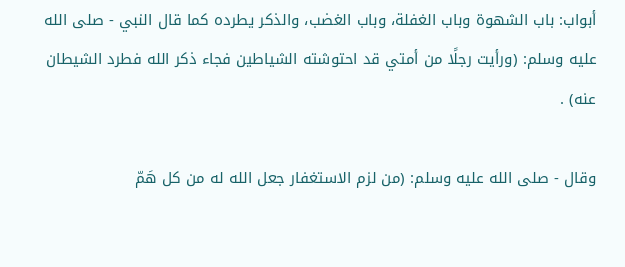أبواب: باب الشهوة وباب الغفلة، وباب الغضب، والذكر يطرده كما قال النبي - صلى الله عليه وسلم: (ورأيت رجلًا من أمتي قد احتوشته الشياطين فجاء ذكر الله فطرد الشيطان عنه) .

وقال - صلى الله عليه وسلم: (من لزم الاستغفار جعل الله له من كل هَمّ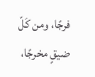فرجًا، ومن كَلّ ضيقٍ مخرجًا،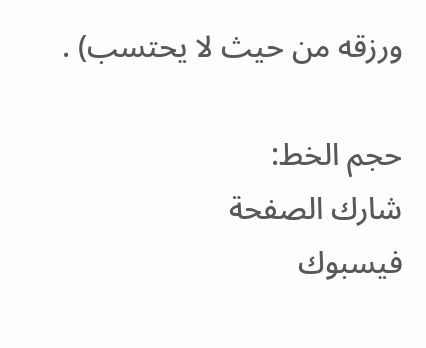ورزقه من حيث لا يحتسب) .

حجم الخط:
شارك الصفحة
فيسبوك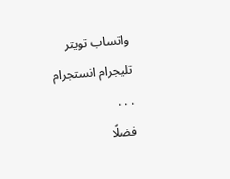واتساب تويتر تليجرام انستجرام
. . .
فضلًا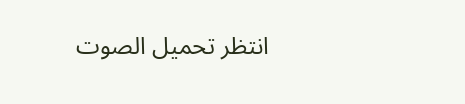انتظر تحميل الصوت